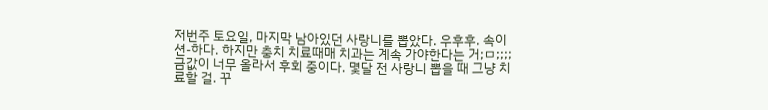저번주 토요일, 마지막 남아있던 사랑니를 뽑았다. 우후후. 속이 션-하다. 하지만 충치 치료때매 치과는 계속 가야한다는 거;ㅁ;;;; 금값이 너무 올라서 후회 중이다. 몇달 전 사랑니 뽑을 때 그냥 치료할 걸. 꾸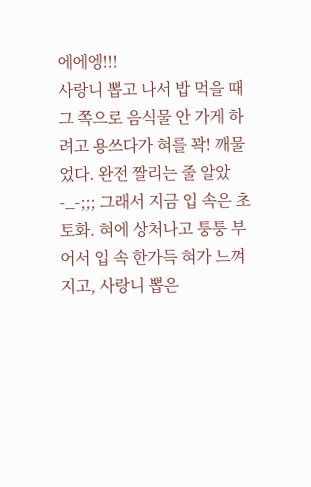에에엥!!!
사랑니 뽑고 나서 밥 먹을 때 그 쪽으로 음식물 안 가게 하려고 용쓰다가 혀를 꽉! 깨물었다. 완전 짤리는 줄 알았-_-;;; 그래서 지금 입 속은 초토화. 혀에 상처나고 퉁퉁 부어서 입 속 한가득 혀가 느껴지고, 사랑니 뽑은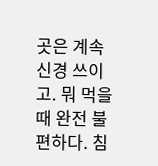곳은 계속 신경 쓰이고. 뭐 먹을 때 완전 불편하다. 침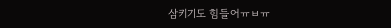삼키기도 힘들어ㅠㅂㅠ